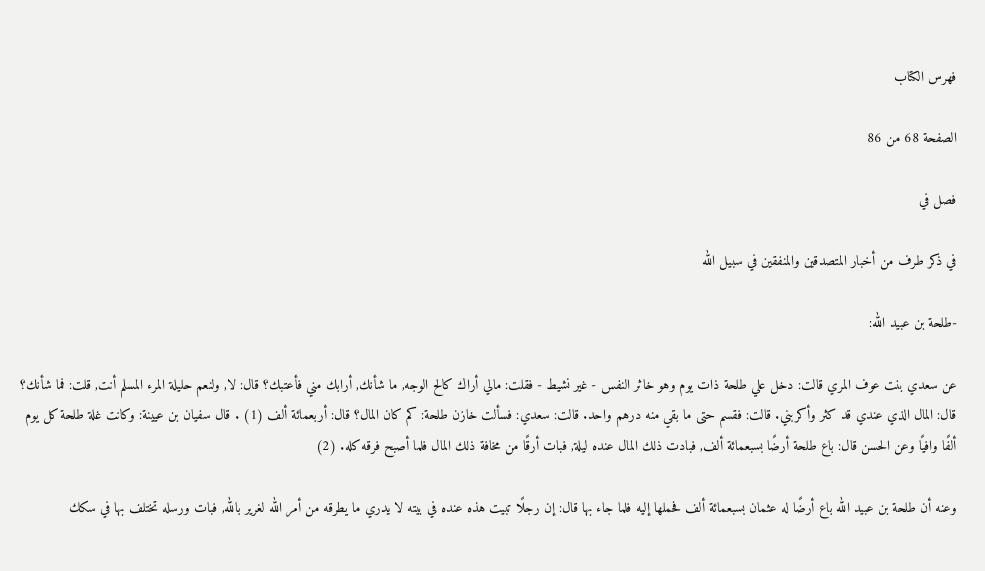فهرس الكتاب

الصفحة 68 من 86

فصل في

في ذكر طرف من أخبار المتصدقين والمنفقين في سبيل الله

-طلحة بن عبيد الله:

عن سعدي بنت عوف المري قالت: دخل علي طلحة ذات يوم وهو خاثر النفس - غير نشيط - فقلت: مالي أراك كالح الوجه, ما شأنك, أرابك مني فأعتبك؟ قال: لا, ولنعم حليلة المرء المسلم أنت, قلت: فما شأنك؟ قال: المال الذي عندي قد كثر وأكربني. قالت: فقسم حتى ما بقي منه درهم واحد. قالت: سعدي: فسألت خازن طلحة: كم كان المال؟ قال: أربعمائة ألف (1) . قال سفيان بن عيينة: وكانت غلة طلحة كل يوم ألفًا وافيًا وعن الحسن قال: باع طلحة أرضًا بسبعمائة ألف, فبادت ذلك المال عنده ليلة, فبات أرقًا من مخافة ذلك المال فلما أصبح فرقه كله. (2)

وعنه أن طلحة بن عبيد الله باع أرضًا له عثمان بسبعمائة ألف فحملها إليه فلما جاء بها قال: إن رجلًا تبيت هذه عنده في بيته لا يدري ما يطرقه من أمر الله لغرير بالله, فبات ورسله تختلف بها في سكك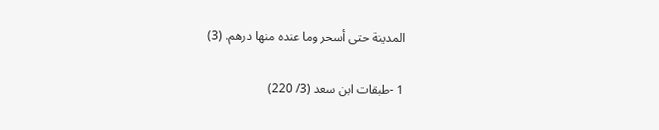المدينة حتى أسحر وما عنده منها درهم. (3)

1 -طبقات ابن سعد (3/ 220)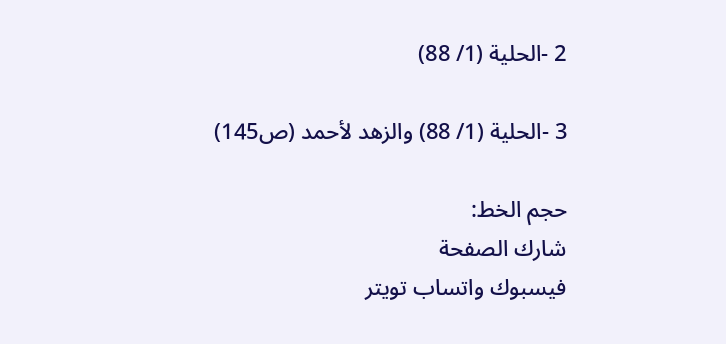2 -الحلية (1/ 88)

3 -الحلية (1/ 88) والزهد لأحمد (ص145)

حجم الخط:
شارك الصفحة
فيسبوك واتساب تويتر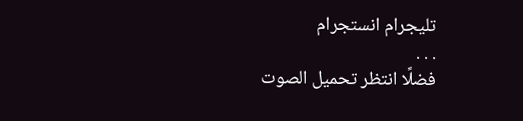تليجرام انستجرام
. . .
فضلًا انتظر تحميل الصوت